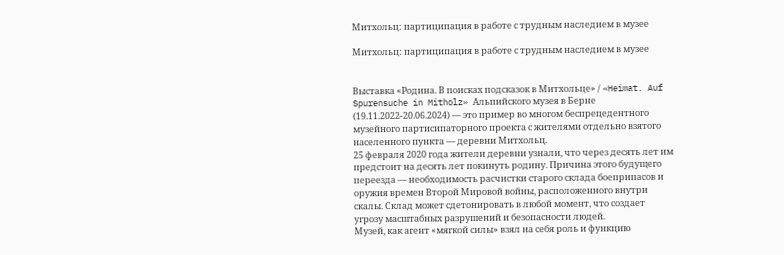Митхольц: партиципация в работе с трудным наследием в музее

Митхольц: партиципация в работе с трудным наследием в музее


Выставка «Родина. В поисках подсказок в Митхольце» / «Heimat. Auf Spurensuche in Mitholz» Альпийского музея в Берне (19.11.2022-20.06.2024) — это пример во многом беспрецедентного музейного партисипаторного проекта с жителями отдельно взятого населенного пункта — деревни Митхольц.
25 февраля 2020 года жители деревни узнали, что через десять лет им предстоит на десять лет покинуть родину. Причина этого будущего переезда — необходимость расчистки старого склада боеприпасов и оружия времен Второй Мировой войны, расположенного внутри скалы. Склад может сдетонировать в любой момент, что создает угрозу масштабных разрушений и безопасности людей.
Музей, как агент «мягкой силы» взял на себя роль и функцию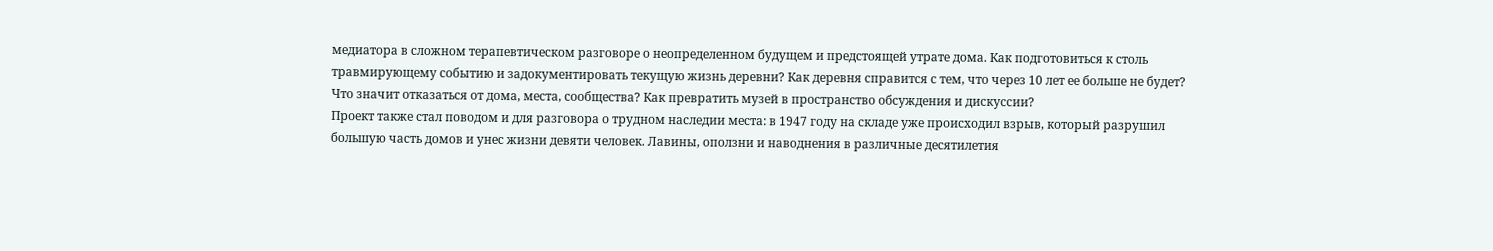медиатора в сложном терапевтическом разговоре о неопределенном будущем и предстоящей утрате дома. Как подготовиться к столь травмирующему событию и задокументировать текущую жизнь деревни? Как деревня справится с тем, что через 10 лет ее больше не будет? Что значит отказаться от дома, места, сообщества? Как превратить музей в пространство обсуждения и дискуссии?
Проект также стал поводом и для разговора о трудном наследии места: в 1947 году на складе уже происходил взрыв, который разрушил большую часть домов и унес жизни девяти человек. Лавины, оползни и наводнения в различные десятилетия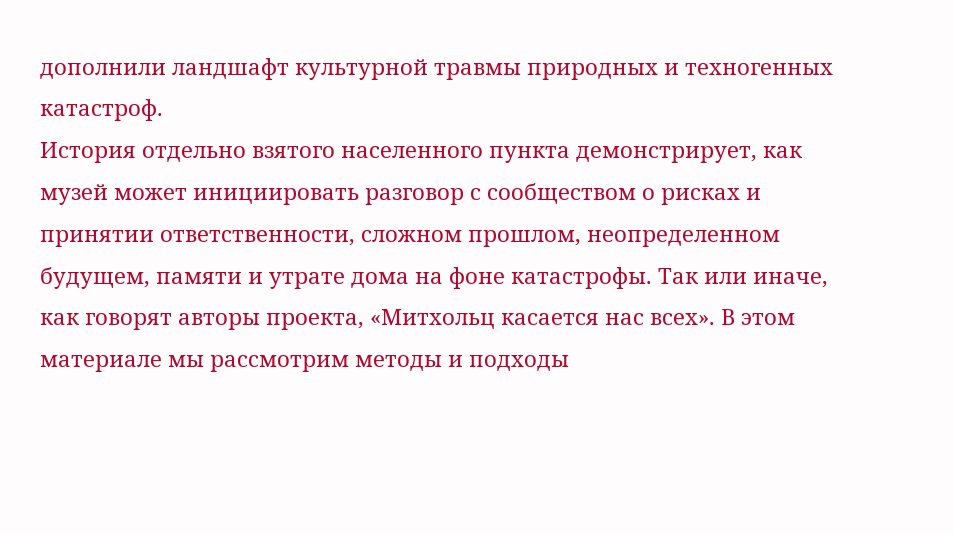дополнили ландшафт культурной травмы природных и техногенных катастроф.
История отдельно взятого населенного пункта демонстрирует, как музей может инициировать разговор с сообществом о рисках и принятии ответственности, сложном прошлом, неопределенном будущем, памяти и утрате дома на фоне катастрофы. Так или иначе, как говорят авторы проекта, «Митхольц касается нас всех». В этом материале мы рассмотрим методы и подходы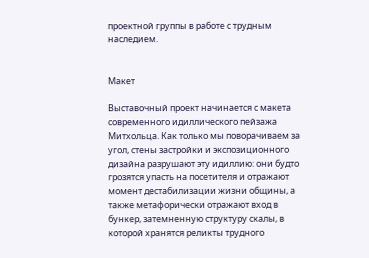проектной группы в работе с трудным наследием.


Макет

Выставочный проект начинается с макета современного идиллического пейзажа Митхольца. Как только мы поворачиваем за угол, стены застройки и экспозиционного дизайна разрушают эту идиллию: они будто грозятся упасть на посетителя и отражают момент дестабилизации жизни общины, а также метафорически отражают вход в бункер, затемненную структуру скалы, в которой хранятся реликты трудного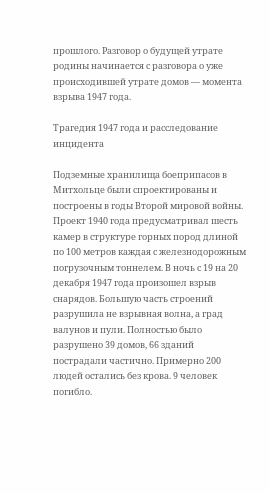прошлого. Разговор о будущей утрате родины начинается с разговора о уже происходившей утрате домов — момента взрыва 1947 года.

Трагедия 1947 года и расследование инцидента

Подземные хранилища боеприпасов в Митхольце были спроектированы и построены в годы Второй мировой войны. Проект 1940 года предусматривал шесть камер в структуре горных пород длиной по 100 метров каждая с железнодорожным погрузочным тоннелем. В ночь с 19 на 20 декабря 1947 года произошел взрыв снарядов. Большую часть строений разрушила не взрывная волна, а град валунов и пули. Полностью было разрушено 39 домов, 66 зданий пострадали частично. Примерно 200 людей остались без крова. 9 человек погибло.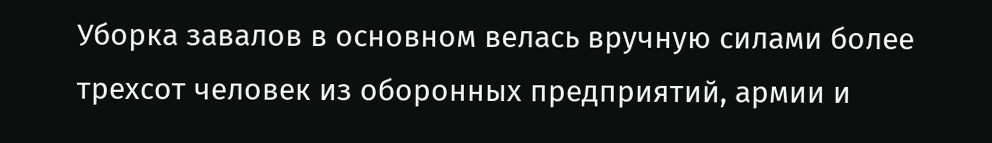Уборка завалов в основном велась вручную силами более трехсот человек из оборонных предприятий, армии и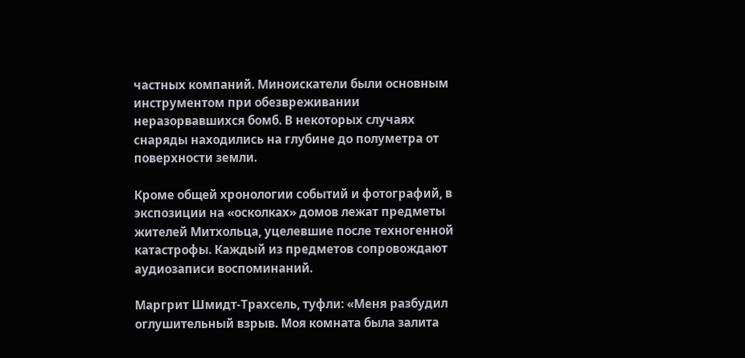частных компаний. Миноискатели были основным инструментом при обезвреживании неразорвавшихся бомб. В некоторых случаях снаряды находились на глубине до полуметра от поверхности земли.

Кроме общей хронологии событий и фотографий, в экспозиции на «осколках» домов лежат предметы жителей Митхольца, уцелевшие после техногенной катастрофы. Каждый из предметов сопровождают аудиозаписи воспоминаний.

Маргрит Шмидт-Трахсель, туфли: «Меня разбудил оглушительный взрыв. Моя комната была залита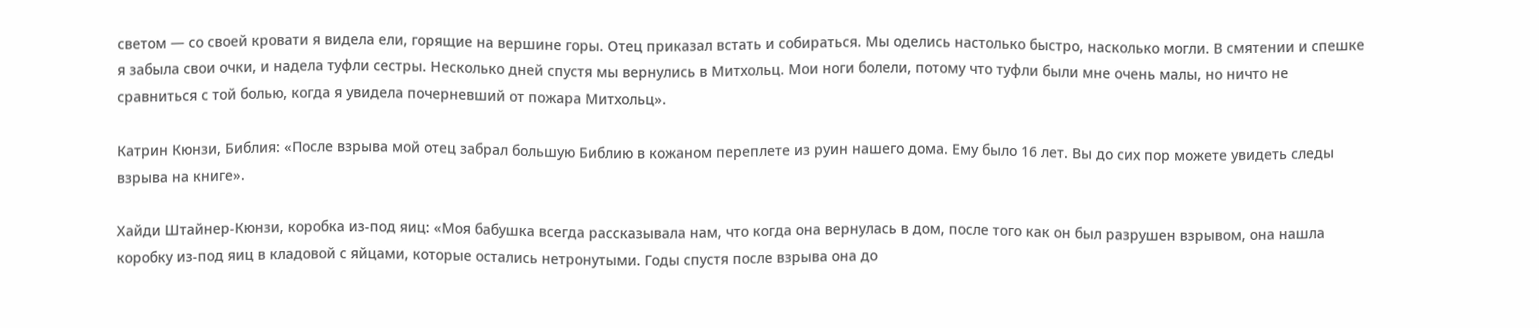светом — со своей кровати я видела ели, горящие на вершине горы. Отец приказал встать и собираться. Мы оделись настолько быстро, насколько могли. В смятении и спешке я забыла свои очки, и надела туфли сестры. Несколько дней спустя мы вернулись в Митхольц. Мои ноги болели, потому что туфли были мне очень малы, но ничто не сравниться с той болью, когда я увидела почерневший от пожара Митхольц».

Катрин Кюнзи, Библия: «После взрыва мой отец забрал большую Библию в кожаном переплете из руин нашего дома. Ему было 16 лет. Вы до сих пор можете увидеть следы взрыва на книге».

Хайди Штайнер-Кюнзи, коробка из-под яиц: «Моя бабушка всегда рассказывала нам, что когда она вернулась в дом, после того как он был разрушен взрывом, она нашла коробку из-под яиц в кладовой с яйцами, которые остались нетронутыми. Годы спустя после взрыва она до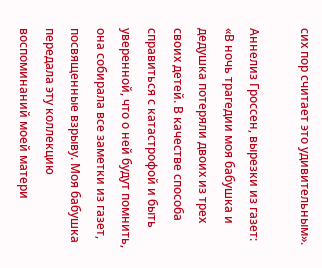сих пор считает это удивительным».

Аннелиз Гроссен, вырезки из газет: «В ночь трагедии моя бабушка и дедушка потеряли двоих из трех своих детей. В качестве способа справиться с катастрофой и быть уверенной, что о ней будут помнить, она собирала все заметки из газет, посвященные взрыву. Моя бабушка передала эту коллекцию воспоминаний моей матери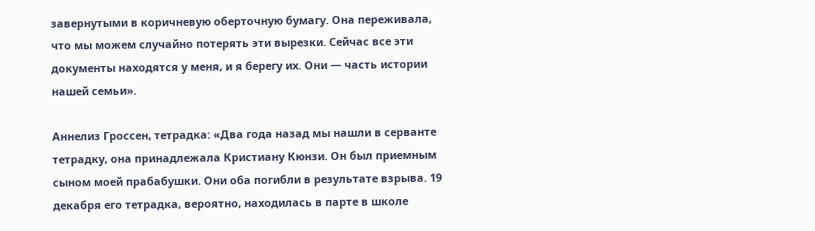завернутыми в коричневую оберточную бумагу. Она переживала, что мы можем случайно потерять эти вырезки. Сейчас все эти документы находятся у меня, и я берегу их. Они — часть истории нашей семьи».

Аннелиз Гроссен, тетрадка: «Два года назад мы нашли в серванте тетрадку, она принадлежала Кристиану Кюнзи. Он был приемным сыном моей прабабушки. Они оба погибли в результате взрыва. 19 декабря его тетрадка, вероятно, находилась в парте в школе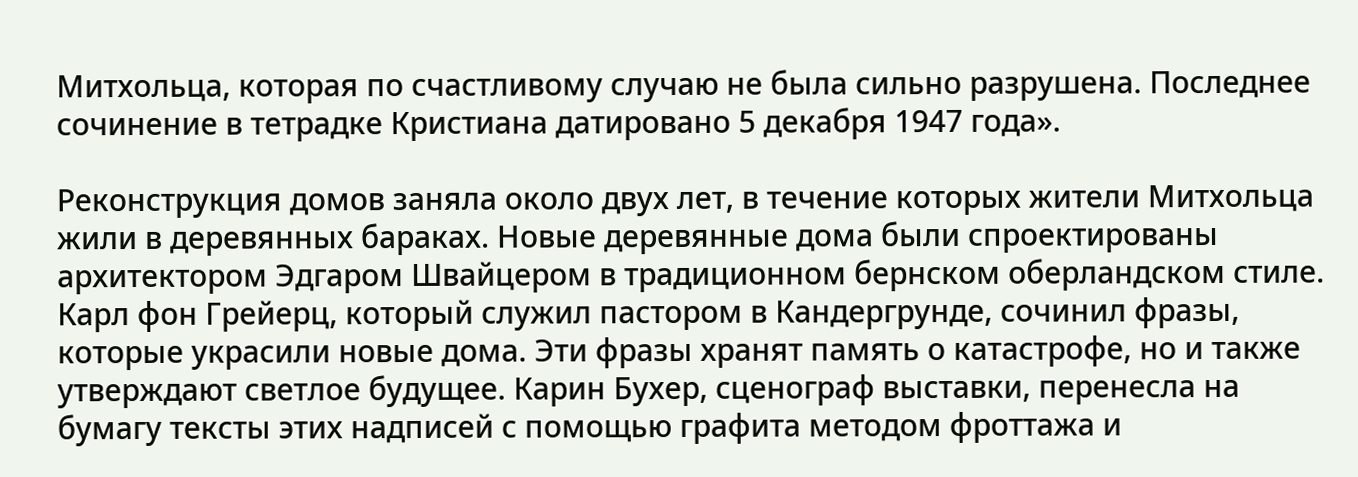Митхольца, которая по счастливому случаю не была сильно разрушена. Последнее сочинение в тетрадке Кристиана датировано 5 декабря 1947 года».

Реконструкция домов заняла около двух лет, в течение которых жители Митхольца жили в деревянных бараках. Новые деревянные дома были спроектированы архитектором Эдгаром Швайцером в традиционном бернском оберландском стиле. Карл фон Грейерц, который служил пастором в Кандергрунде, сочинил фразы, которые украсили новые дома. Эти фразы хранят память о катастрофе, но и также утверждают светлое будущее. Карин Бухер, сценограф выставки, перенесла на бумагу тексты этих надписей с помощью графита методом фроттажа и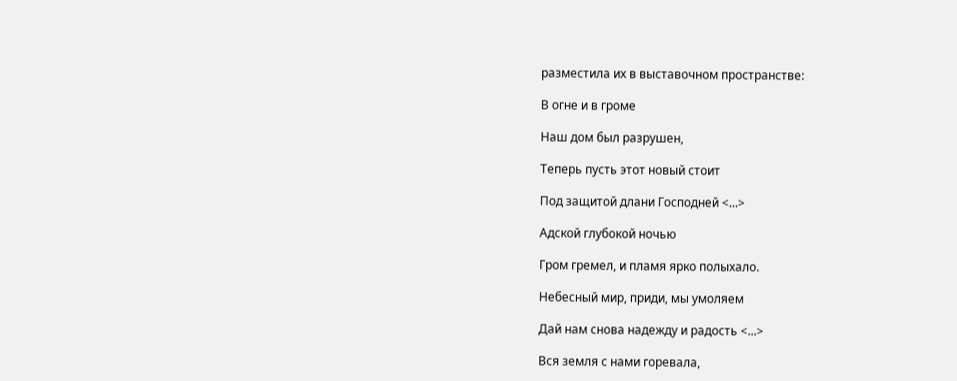разместила их в выставочном пространстве:

В огне и в громе

Наш дом был разрушен,

Теперь пусть этот новый стоит

Под защитой длани Господней <...>

Адской глубокой ночью

Гром гремел, и пламя ярко полыхало.

Небесный мир, приди, мы умоляем

Дай нам снова надежду и радость <...>

Вся земля с нами горевала,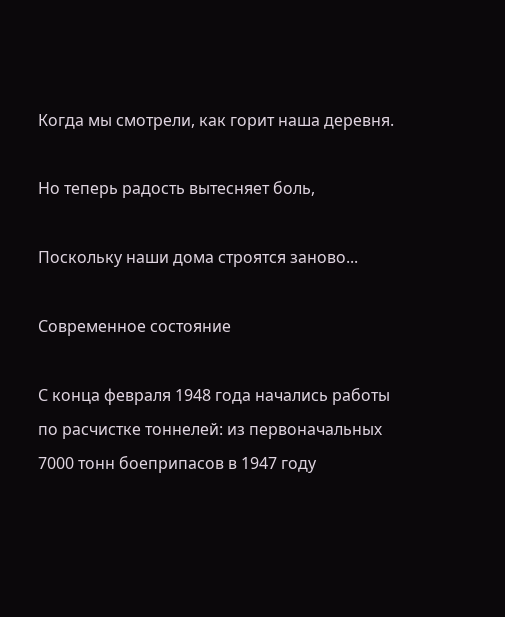Когда мы смотрели, как горит наша деревня.

Но теперь радость вытесняет боль,

Поскольку наши дома строятся заново...

Современное состояние

С конца февраля 1948 года начались работы по расчистке тоннелей: из первоначальных 7000 тонн боеприпасов в 1947 году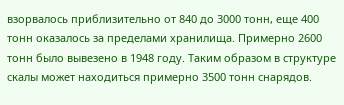взорвалось приблизительно от 840 до 3000 тонн, еще 400 тонн оказалось за пределами хранилища. Примерно 2600 тонн было вывезено в 1948 году. Таким образом в структуре скалы может находиться примерно 3500 тонн снарядов.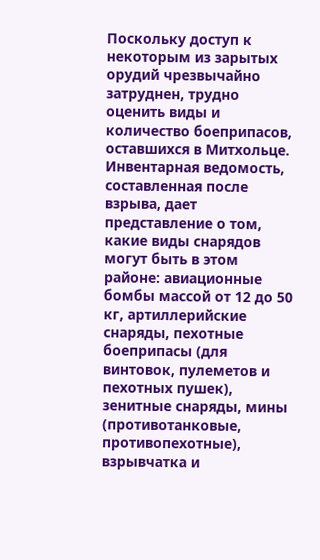Поскольку доступ к некоторым из зарытых орудий чрезвычайно затруднен, трудно оценить виды и количество боеприпасов, оставшихся в Митхольце. Инвентарная ведомость, составленная после взрыва, дает представление о том, какие виды снарядов могут быть в этом районе: авиационные бомбы массой от 12 до 50 кг, артиллерийские снаряды, пехотные боеприпасы (для винтовок, пулеметов и пехотных пушек), зенитные снаряды, мины (противотанковые, противопехотные), взрывчатка и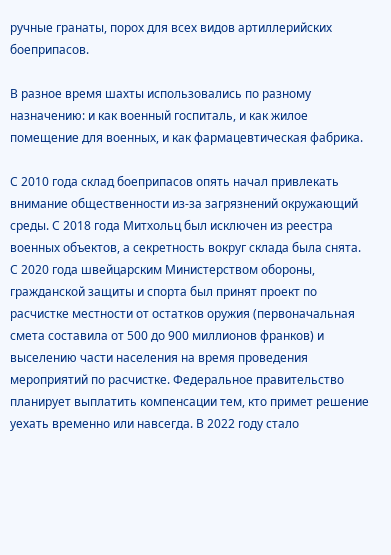ручные гранаты, порох для всех видов артиллерийских боеприпасов.

В разное время шахты использовались по разному назначению: и как военный госпиталь, и как жилое помещение для военных, и как фармацевтическая фабрика.

С 2010 года склад боеприпасов опять начал привлекать внимание общественности из-за загрязнений окружающий среды. С 2018 года Митхольц был исключен из реестра военных объектов, а секретность вокруг склада была снята. С 2020 года швейцарским Министерством обороны, гражданской защиты и спорта был принят проект по расчистке местности от остатков оружия (первоначальная смета составила от 500 до 900 миллионов франков) и выселению части населения на время проведения мероприятий по расчистке. Федеральное правительство планирует выплатить компенсации тем, кто примет решение уехать временно или навсегда. В 2022 году стало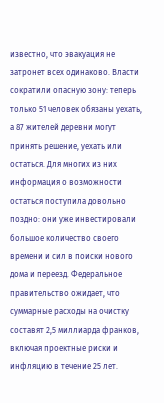известно, что эвакуация не затронет всех одинаково. Власти сократили опасную зону: теперь только 51 человек обязаны уехать, а 87 жителей деревни могут принять решение, уехать или остаться. Для многих из них информация о возможности остаться поступила довольно поздно: они уже инвестировали большое количество своего времени и сил в поиски нового дома и переезд. Федеральное правительство ожидает, что суммарные расходы на очистку составят 2,5 миллиарда франков, включая проектные риски и инфляцию в течение 25 лет.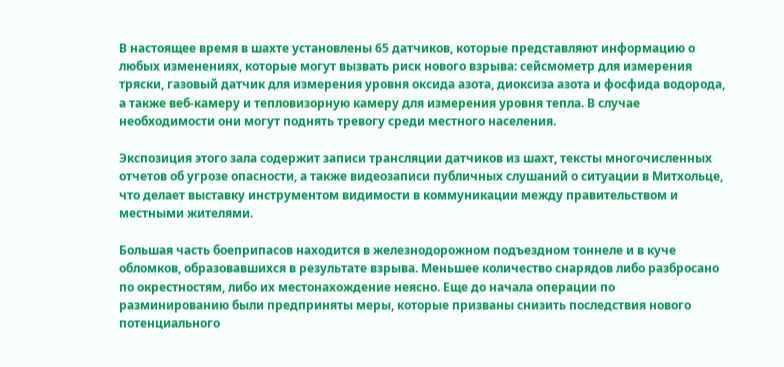В настоящее время в шахте установлены 65 датчиков, которые представляют информацию о любых изменениях, которые могут вызвать риск нового взрыва: сейсмометр для измерения тряски, газовый датчик для измерения уровня оксида азота, диоксиза азота и фосфида водорода, а также веб-камеру и тепловизорную камеру для измерения уровня тепла. В случае необходимости они могут поднять тревогу среди местного населения.

Экспозиция этого зала содержит записи трансляции датчиков из шахт, тексты многочисленных отчетов об угрозе опасности, а также видеозаписи публичных слушаний о ситуации в Митхольце, что делает выставку инструментом видимости в коммуникации между правительством и местными жителями.

Большая часть боеприпасов находится в железнодорожном подъездном тоннеле и в куче обломков, образовавшихся в результате взрыва. Меньшее количество снарядов либо разбросано по окрестностям, либо их местонахождение неясно. Еще до начала операции по разминированию были предприняты меры, которые призваны снизить последствия нового потенциального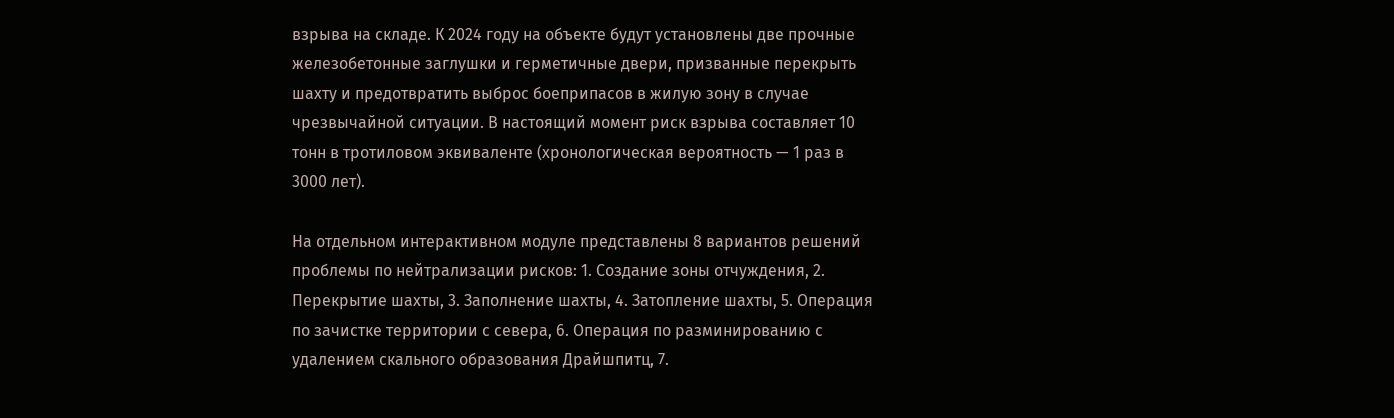взрыва на складе. К 2024 году на объекте будут установлены две прочные железобетонные заглушки и герметичные двери, призванные перекрыть шахту и предотвратить выброс боеприпасов в жилую зону в случае чрезвычайной ситуации. В настоящий момент риск взрыва составляет 10 тонн в тротиловом эквиваленте (хронологическая вероятность — 1 раз в 3000 лет).

На отдельном интерактивном модуле представлены 8 вариантов решений проблемы по нейтрализации рисков: 1. Создание зоны отчуждения, 2. Перекрытие шахты, 3. Заполнение шахты, 4. Затопление шахты, 5. Операция по зачистке территории с севера, 6. Операция по разминированию с удалением скального образования Драйшпитц, 7.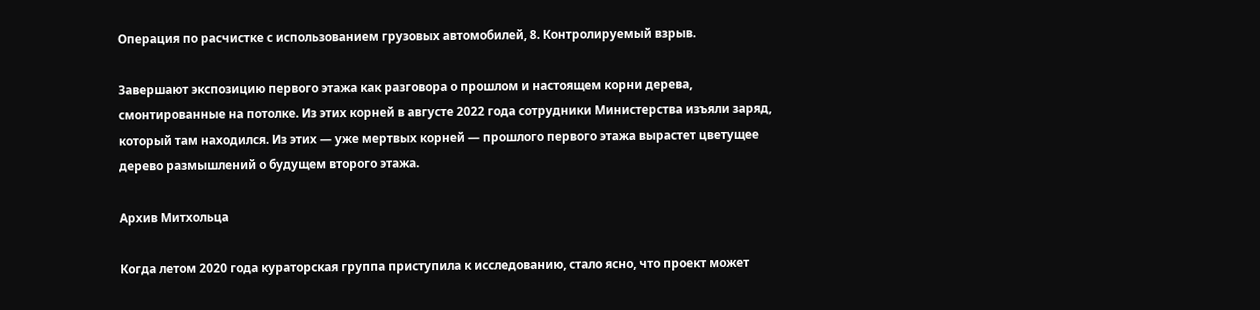Операция по расчистке с использованием грузовых автомобилей, 8. Контролируемый взрыв.

Завершают экспозицию первого этажа как разговора о прошлом и настоящем корни дерева, смонтированные на потолке. Из этих корней в августе 2022 года сотрудники Министерства изъяли заряд, который там находился. Из этих — уже мертвых корней — прошлого первого этажа вырастет цветущее дерево размышлений о будущем второго этажа.

Архив Митхольца

Когда летом 2020 года кураторская группа приступила к исследованию, стало ясно, что проект может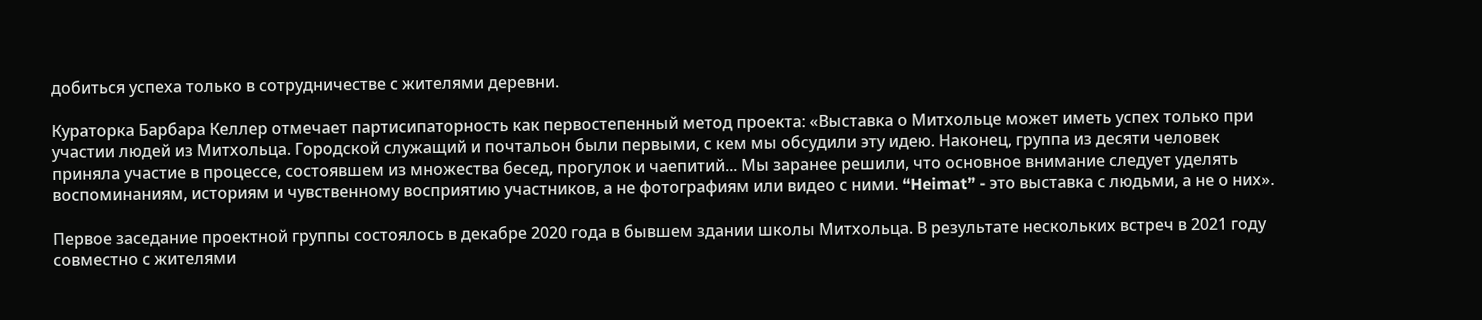добиться успеха только в сотрудничестве с жителями деревни.

Кураторка Барбара Келлер отмечает партисипаторность как первостепенный метод проекта: «Выставка о Митхольце может иметь успех только при участии людей из Митхольца. Городской служащий и почтальон были первыми, с кем мы обсудили эту идею. Наконец, группа из десяти человек приняла участие в процессе, состоявшем из множества бесед, прогулок и чаепитий... Мы заранее решили, что основное внимание следует уделять воспоминаниям, историям и чувственному восприятию участников, а не фотографиям или видео с ними. “Heimat” - это выставка с людьми, а не о них».

Первое заседание проектной группы состоялось в декабре 2020 года в бывшем здании школы Митхольца. В результате нескольких встреч в 2021 году совместно с жителями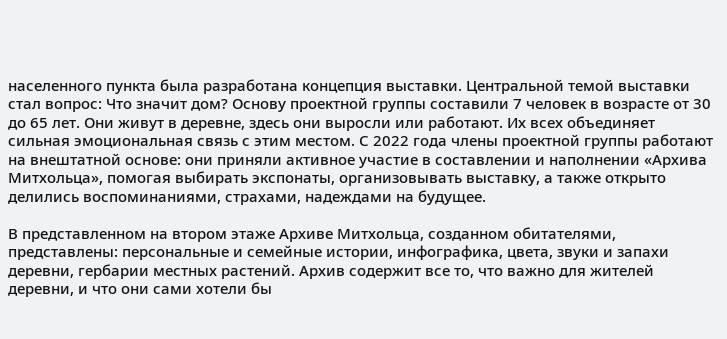населенного пункта была разработана концепция выставки. Центральной темой выставки стал вопрос: Что значит дом? Основу проектной группы составили 7 человек в возрасте от 30 до 65 лет. Они живут в деревне, здесь они выросли или работают. Их всех объединяет сильная эмоциональная связь с этим местом. С 2022 года члены проектной группы работают на внештатной основе: они приняли активное участие в составлении и наполнении «Архива Митхольца», помогая выбирать экспонаты, организовывать выставку, а также открыто делились воспоминаниями, страхами, надеждами на будущее.

В представленном на втором этаже Архиве Митхольца, созданном обитателями, представлены: персональные и семейные истории, инфографика, цвета, звуки и запахи деревни, гербарии местных растений. Архив содержит все то, что важно для жителей деревни, и что они сами хотели бы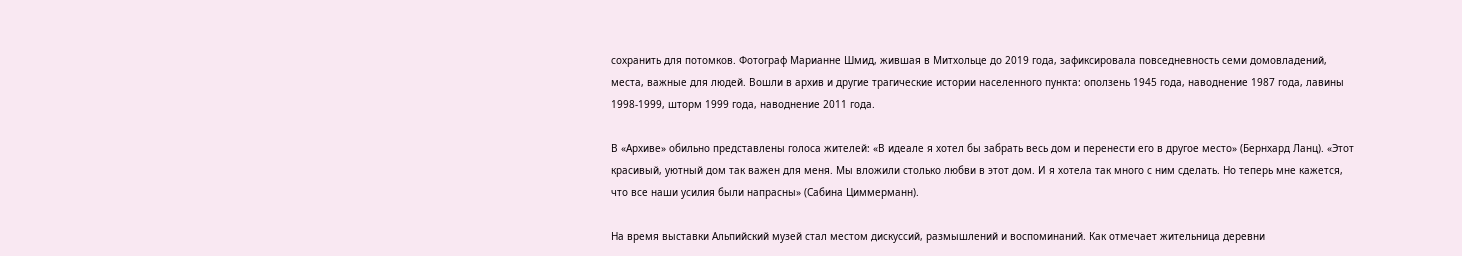сохранить для потомков. Фотограф Марианне Шмид, жившая в Митхольце до 2019 года, зафиксировала повседневность семи домовладений, места, важные для людей. Вошли в архив и другие трагические истории населенного пункта: оползень 1945 года, наводнение 1987 года, лавины 1998-1999, шторм 1999 года, наводнение 2011 года.

В «Архиве» обильно представлены голоса жителей: «В идеале я хотел бы забрать весь дом и перенести его в другое место» (Бернхард Ланц). «Этот красивый, уютный дом так важен для меня. Мы вложили столько любви в этот дом. И я хотела так много с ним сделать. Но теперь мне кажется, что все наши усилия были напрасны» (Сабина Циммерманн).

На время выставки Альпийский музей стал местом дискуссий, размышлений и воспоминаний. Как отмечает жительница деревни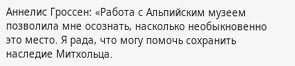Аннелис Гроссен: «Работа с Альпийским музеем позволила мне осознать, насколько необыкновенно это место. Я рада, что могу помочь сохранить наследие Митхольца.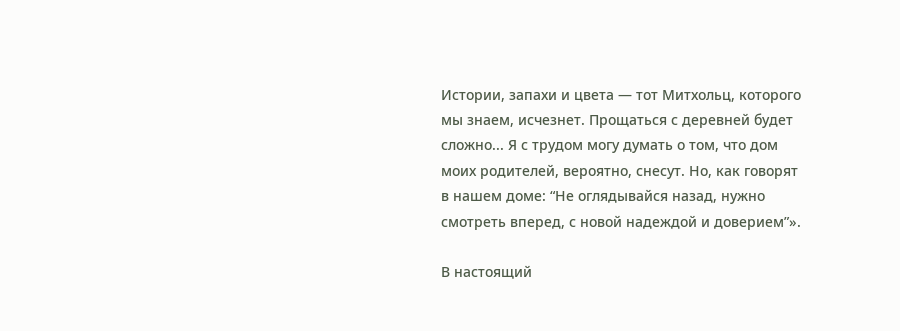Истории, запахи и цвета — тот Митхольц, которого мы знаем, исчезнет. Прощаться с деревней будет сложно... Я с трудом могу думать о том, что дом моих родителей, вероятно, снесут. Но, как говорят в нашем доме: “Не оглядывайся назад, нужно смотреть вперед, с новой надеждой и доверием”».

В настоящий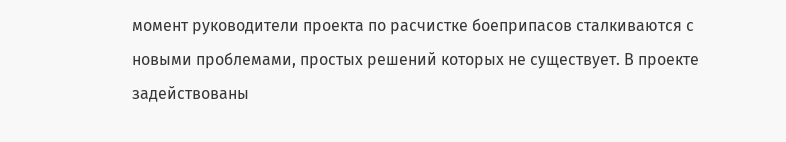момент руководители проекта по расчистке боеприпасов сталкиваются с новыми проблемами, простых решений которых не существует. В проекте задействованы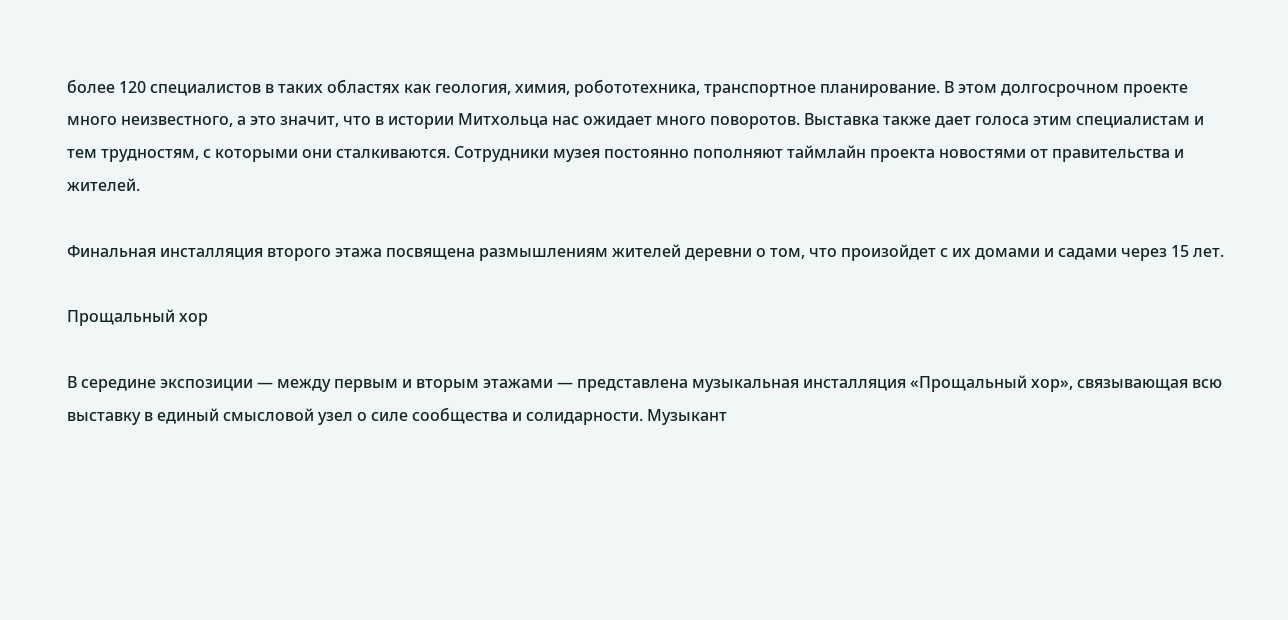более 120 специалистов в таких областях как геология, химия, робототехника, транспортное планирование. В этом долгосрочном проекте много неизвестного, а это значит, что в истории Митхольца нас ожидает много поворотов. Выставка также дает голоса этим специалистам и тем трудностям, с которыми они сталкиваются. Сотрудники музея постоянно пополняют таймлайн проекта новостями от правительства и жителей.

Финальная инсталляция второго этажа посвящена размышлениям жителей деревни о том, что произойдет с их домами и садами через 15 лет.

Прощальный хор

В середине экспозиции — между первым и вторым этажами — представлена музыкальная инсталляция «Прощальный хор», связывающая всю выставку в единый смысловой узел о силе сообщества и солидарности. Музыкант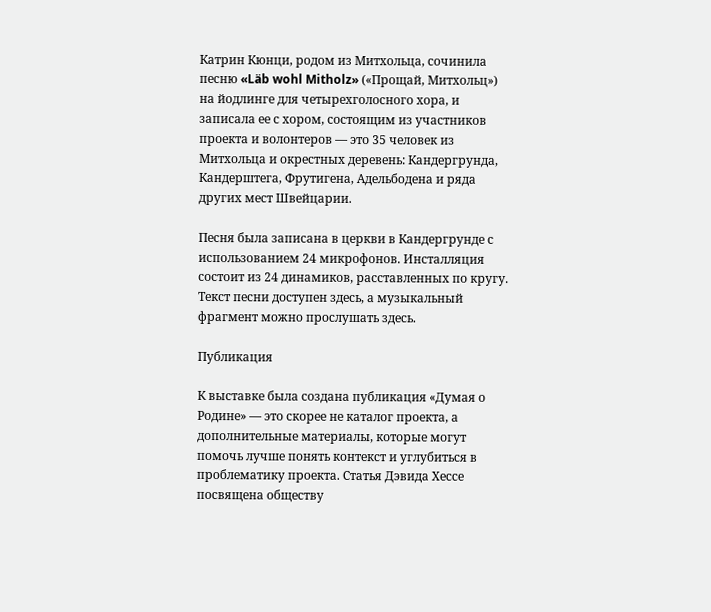Катрин Кюнци, родом из Митхольца, сочинила песню «Läb wohl Mitholz» («Прощай, Митхольц») на йодлинге для четырехголосного хора, и записала ее с хором, состоящим из участников проекта и волонтеров — это 35 человек из Митхольца и окрестных деревень: Кандергрунда, Кандерштега, Фрутигена, Адельбодена и ряда других мест Швейцарии.

Песня была записана в церкви в Кандергрунде с использованием 24 микрофонов. Инсталляция состоит из 24 динамиков, расставленных по кругу. Текст песни доступен здесь, а музыкальный фрагмент можно прослушать здесь.

Публикация

К выставке была создана публикация «Думая о Родине» — это скорее не каталог проекта, а дополнительные материалы, которые могут помочь лучше понять контекст и углубиться в проблематику проекта. Статья Дэвида Хессе посвящена обществу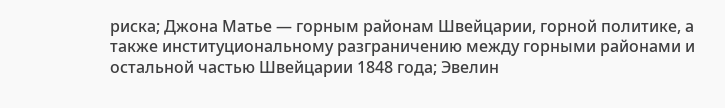риска; Джона Матье — горным районам Швейцарии, горной политике, а также институциональному разграничению между горными районами и остальной частью Швейцарии 1848 года; Эвелин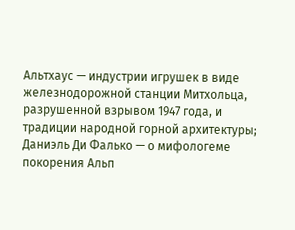Альтхаус — индустрии игрушек в виде железнодорожной станции Митхольца, разрушенной взрывом 1947 года, и традиции народной горной архитектуры; Даниэль Ди Фалько — о мифологеме покорения Альп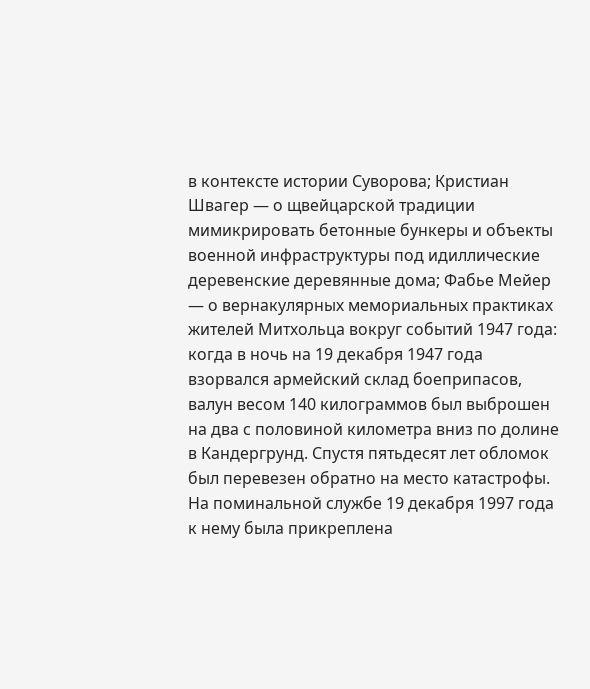в контексте истории Суворова; Кристиан Швагер — о щвейцарской традиции мимикрировать бетонные бункеры и объекты военной инфраструктуры под идиллические деревенские деревянные дома; Фабье Мейер — о вернакулярных мемориальных практиках жителей Митхольца вокруг событий 1947 года: когда в ночь на 19 декабря 1947 года взорвался армейский склад боеприпасов, валун весом 140 килограммов был выброшен на два с половиной километра вниз по долине в Кандергрунд. Спустя пятьдесят лет обломок был перевезен обратно на место катастрофы. На поминальной службе 19 декабря 1997 года к нему была прикреплена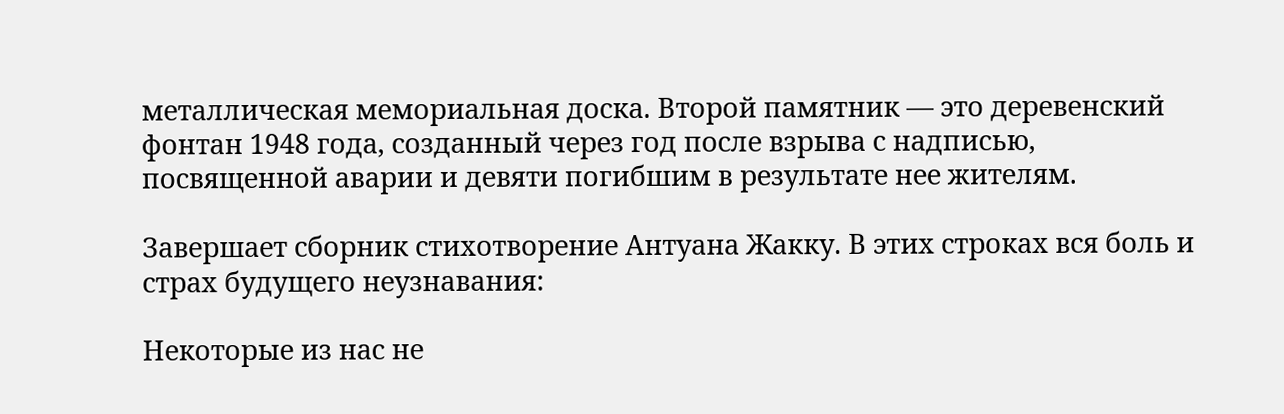металлическая мемориальная доска. Второй памятник — это деревенский фонтан 1948 года, созданный через год после взрыва с надписью, посвященной аварии и девяти погибшим в результате нее жителям.

Завершает сборник стихотворение Антуана Жакку. В этих строках вся боль и страх будущего неузнавания:

Некоторые из нас не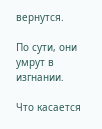вернутся.

По сути, они умрут в изгнании.

Что касается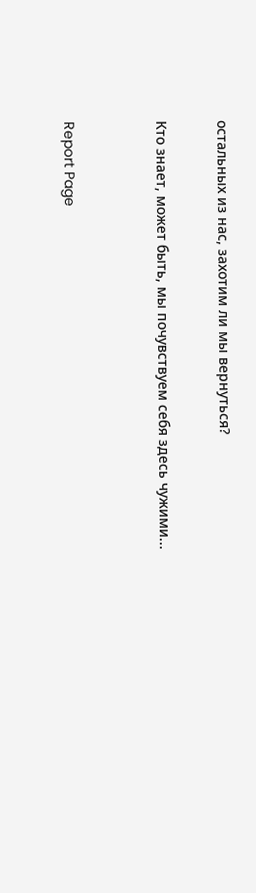остальных из нас, захотим ли мы вернуться?

Кто знает, может быть, мы почувствуем себя здесь чужими...


Report Page